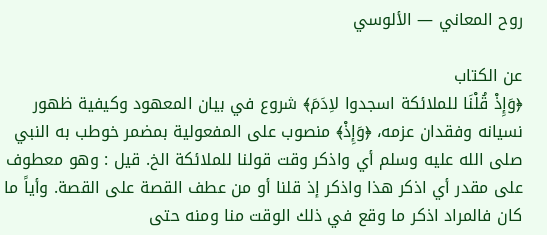روح المعاني — الألوسي

عن الكتاب
﴿وَإِذْ قُلْنَا للملائكة اسجدوا لاِدَمَ﴾ شروع في بيان المعهود وكيفية ظهور نسيانه وفقدان عزمه، ﴿وَإِذْ﴾ منصوب على المفعولية بمضمر خوطب به النبي صلى الله عليه وسلم أي واذكر وقت قولنا للملائكة الخ. قيل : وهو معطوف على مقدر أي اذكر هذا واذكر إذ قلنا أو من عطف القصة على القصة. وأياً ما كان فالمراد اذكر ما وقع في ذلك الوقت منا ومنه حتى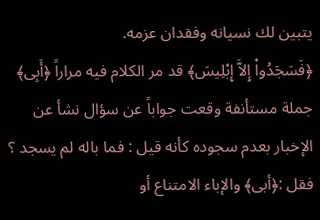يتبين لك نسيانه وفقدان عزمه.
﴿فَسَجَدُواْ إِلاَّ إِبْلِيسَ﴾ قد مر الكلام فيه مراراً ﴿أَبِى﴾ جملة مستأنفة وقعت جواباً عن سؤال نشأ عن الإخبار بعدم سجوده كأنه قيل : فما باله لم يسجد ؟ فقل :﴿أبى﴾ والإباء الامتناع أو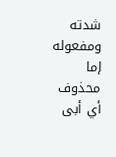شدته ومفعوله إما محذوف أي أبى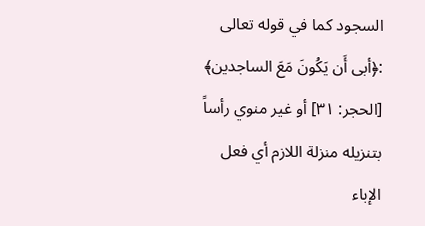السجود كما في قوله تعالى :﴿أبى أَن يَكُونَ مَعَ الساجدين﴾ [الحجر: ٣١] أو غير منوي رأساً بتنزيله منزلة اللازم أي فعل الإباء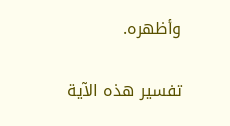وأظهره.

تفسير هذه الآية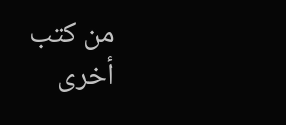من كتب أخرى